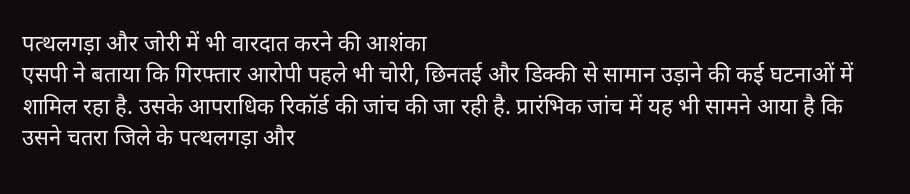पत्थलगड़ा और जोरी में भी वारदात करने की आशंका
एसपी ने बताया कि गिरफ्तार आरोपी पहले भी चोरी, छिनतई और डिक्की से सामान उड़ाने की कई घटनाओं में शामिल रहा है. उसके आपराधिक रिकॉर्ड की जांच की जा रही है. प्रारंभिक जांच में यह भी सामने आया है कि उसने चतरा जिले के पत्थलगड़ा और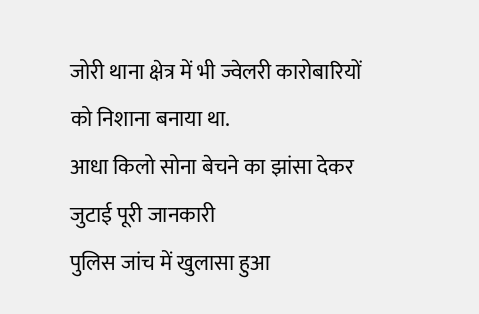जोरी थाना क्षेत्र में भी ज्वेलरी कारोबारियों को निशाना बनाया था.
आधा किलो सोना बेचने का झांसा देकर जुटाई पूरी जानकारी
पुलिस जांच में खुलासा हुआ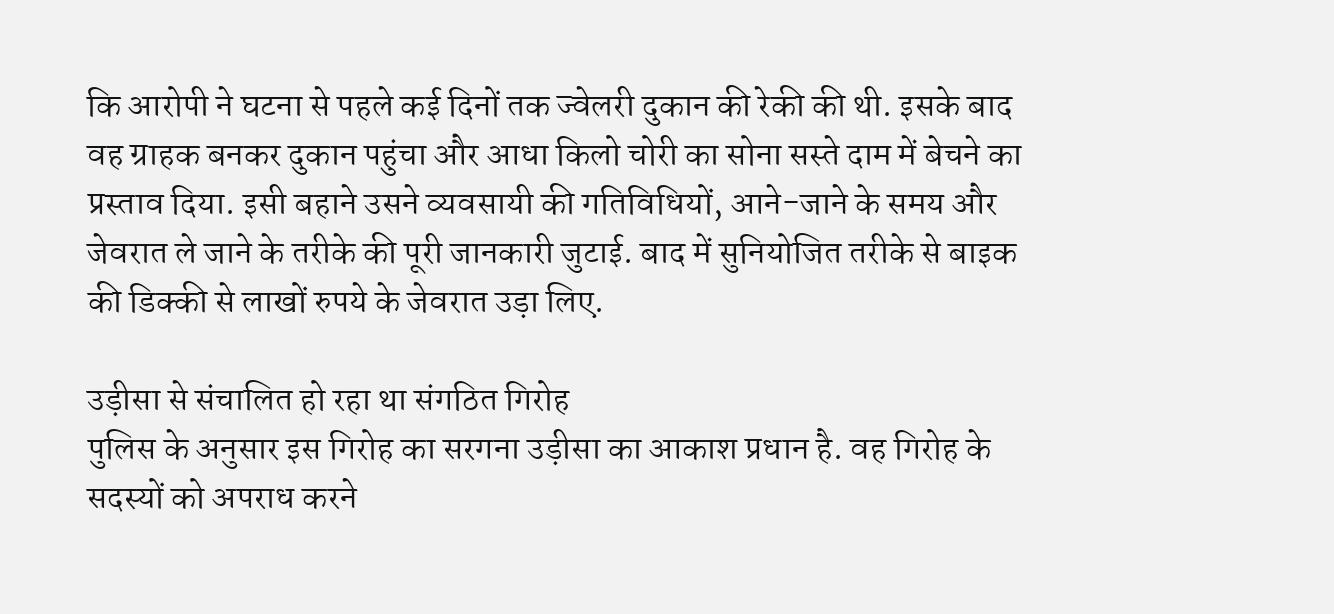कि आरोपी ने घटना से पहले कई दिनों तक ज्वेलरी दुकान की रेकी की थी. इसके बाद वह ग्राहक बनकर दुकान पहुंचा और आधा किलो चोरी का सोना सस्ते दाम में बेचने का प्रस्ताव दिया. इसी बहाने उसने व्यवसायी की गतिविधियों, आने-जाने के समय और जेवरात ले जाने के तरीके की पूरी जानकारी जुटाई. बाद में सुनियोजित तरीके से बाइक की डिक्की से लाखों रुपये के जेवरात उड़ा लिए.

उड़ीसा से संचालित हो रहा था संगठित गिरोह
पुलिस के अनुसार इस गिरोह का सरगना उड़ीसा का आकाश प्रधान है. वह गिरोह के सदस्यों को अपराध करने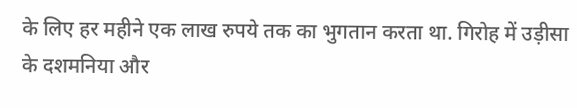के लिए हर महीने एक लाख रुपये तक का भुगतान करता था. गिरोह में उड़ीसा के दशमनिया और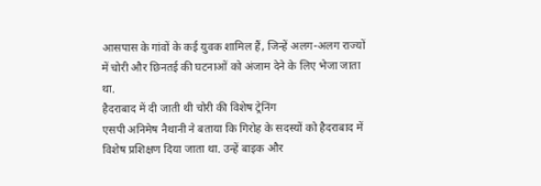आसपास के गांवों के कई युवक शामिल हैं, जिन्हें अलग-अलग राज्यों में चोरी और छिनतई की घटनाओं को अंजाम देने के लिए भेजा जाता था.
हैदराबाद में दी जाती थी चोरी की विशेष ट्रेनिंग
एसपी अनिमेष नैथानी ने बताया कि गिरोह के सदस्यों को हैदराबाद में विशेष प्रशिक्षण दिया जाता था. उन्हें बाइक और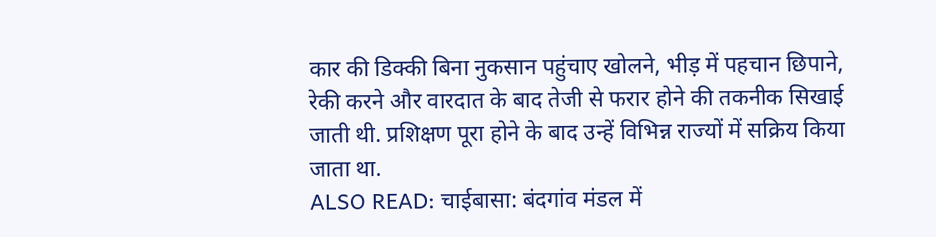कार की डिक्की बिना नुकसान पहुंचाए खोलने, भीड़ में पहचान छिपाने, रेकी करने और वारदात के बाद तेजी से फरार होने की तकनीक सिखाई जाती थी. प्रशिक्षण पूरा होने के बाद उन्हें विभिन्न राज्यों में सक्रिय किया जाता था.
ALSO READ: चाईबासा: बंदगांव मंडल में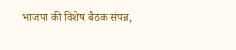भाजपा की विशेष बैठक संपन्न,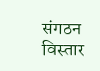संगठन विस्तार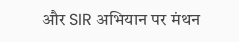और SIR अभियान पर मंथन